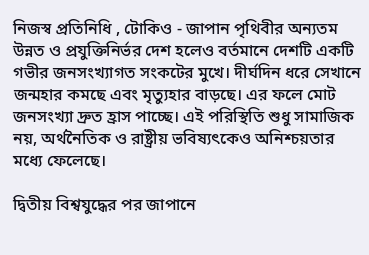নিজস্ব প্রতিনিধি , টোকিও - জাপান পৃথিবীর অন্যতম উন্নত ও প্রযুক্তিনির্ভর দেশ হলেও বর্তমানে দেশটি একটি গভীর জনসংখ্যাগত সংকটের মুখে। দীর্ঘদিন ধরে সেখানে জন্মহার কমছে এবং মৃত্যুহার বাড়ছে। এর ফলে মোট জনসংখ্যা দ্রুত হ্রাস পাচ্ছে। এই পরিস্থিতি শুধু সামাজিক নয়, অর্থনৈতিক ও রাষ্ট্রীয় ভবিষ্যৎকেও অনিশ্চয়তার মধ্যে ফেলেছে।

দ্বিতীয় বিশ্বযুদ্ধের পর জাপানে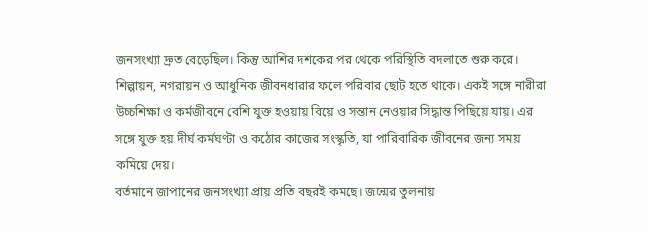জনসংখ্যা দ্রুত বেড়েছিল। কিন্তু আশির দশকের পর থেকে পরিস্থিতি বদলাতে শুরু করে। শিল্পায়ন, নগরায়ন ও আধুনিক জীবনধারার ফলে পরিবার ছোট হতে থাকে। একই সঙ্গে নারীরা উচ্চশিক্ষা ও কর্মজীবনে বেশি যুক্ত হওয়ায় বিয়ে ও সন্তান নেওয়ার সিদ্ধান্ত পিছিয়ে যায়। এর সঙ্গে যুক্ত হয় দীর্ঘ কর্মঘণ্টা ও কঠোর কাজের সংস্কৃতি, যা পারিবারিক জীবনের জন্য সময় কমিয়ে দেয়।
বর্তমানে জাপানের জনসংখ্যা প্রায় প্রতি বছরই কমছে। জন্মের তুলনায়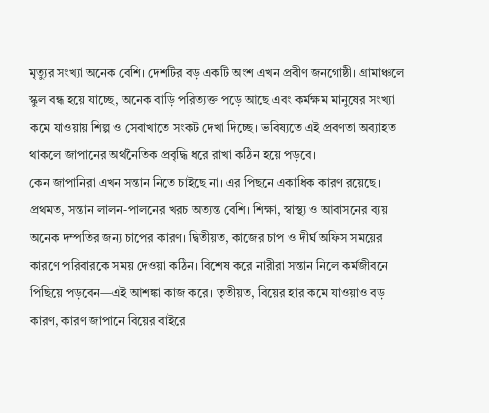মৃত্যুর সংখ্যা অনেক বেশি। দেশটির বড় একটি অংশ এখন প্রবীণ জনগোষ্ঠী। গ্রামাঞ্চলে স্কুল বন্ধ হয়ে যাচ্ছে, অনেক বাড়ি পরিত্যক্ত পড়ে আছে এবং কর্মক্ষম মানুষের সংখ্যা কমে যাওয়ায় শিল্প ও সেবাখাতে সংকট দেখা দিচ্ছে। ভবিষ্যতে এই প্রবণতা অব্যাহত থাকলে জাপানের অর্থনৈতিক প্রবৃদ্ধি ধরে রাখা কঠিন হয়ে পড়বে।
কেন জাপানিরা এখন সন্তান নিতে চাইছে না। এর পিছনে একাধিক কারণ রয়েছে। প্রথমত, সন্তান লালন-পালনের খরচ অত্যন্ত বেশি। শিক্ষা, স্বাস্থ্য ও আবাসনের ব্যয় অনেক দম্পতির জন্য চাপের কারণ। দ্বিতীয়ত, কাজের চাপ ও দীর্ঘ অফিস সময়ের কারণে পরিবারকে সময় দেওয়া কঠিন। বিশেষ করে নারীরা সন্তান নিলে কর্মজীবনে পিছিয়ে পড়বেন—এই আশঙ্কা কাজ করে। তৃতীয়ত, বিয়ের হার কমে যাওয়াও বড় কারণ, কারণ জাপানে বিয়ের বাইরে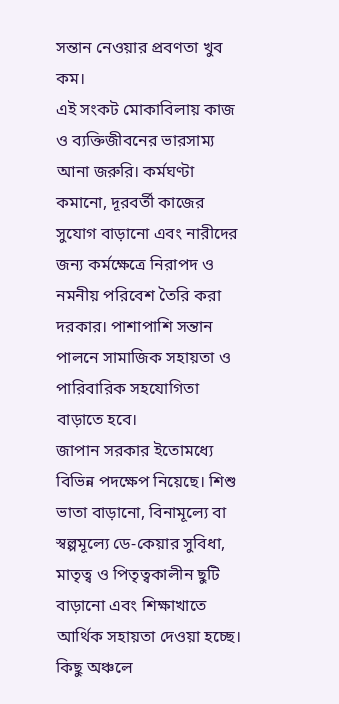সন্তান নেওয়ার প্রবণতা খুব কম।
এই সংকট মোকাবিলায় কাজ ও ব্যক্তিজীবনের ভারসাম্য আনা জরুরি। কর্মঘণ্টা কমানো, দূরবর্তী কাজের সুযোগ বাড়ানো এবং নারীদের জন্য কর্মক্ষেত্রে নিরাপদ ও নমনীয় পরিবেশ তৈরি করা দরকার। পাশাপাশি সন্তান পালনে সামাজিক সহায়তা ও পারিবারিক সহযোগিতা বাড়াতে হবে।
জাপান সরকার ইতোমধ্যে বিভিন্ন পদক্ষেপ নিয়েছে। শিশু ভাতা বাড়ানো, বিনামূল্যে বা স্বল্পমূল্যে ডে-কেয়ার সুবিধা, মাতৃত্ব ও পিতৃত্বকালীন ছুটি বাড়ানো এবং শিক্ষাখাতে আর্থিক সহায়তা দেওয়া হচ্ছে। কিছু অঞ্চলে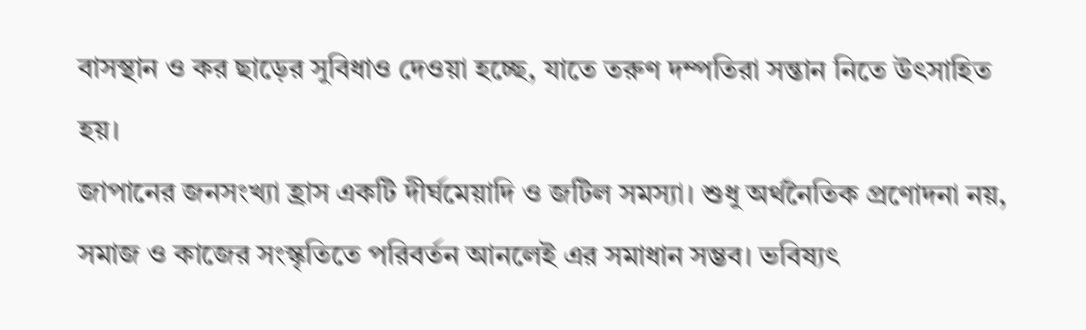বাসস্থান ও কর ছাড়ের সুবিধাও দেওয়া হচ্ছে, যাতে তরুণ দম্পতিরা সন্তান নিতে উৎসাহিত হয়।
জাপানের জনসংখ্যা হ্রাস একটি দীর্ঘমেয়াদি ও জটিল সমস্যা। শুধু অর্থনৈতিক প্রণোদনা নয়, সমাজ ও কাজের সংস্কৃতিতে পরিবর্তন আনলেই এর সমাধান সম্ভব। ভবিষ্যৎ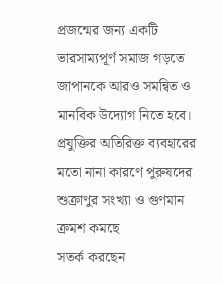প্রজন্মের জন্য একটি ভারসাম্যপূর্ণ সমাজ গড়তে জাপানকে আরও সমন্বিত ও মানবিক উদ্যোগ নিতে হবে।
প্রযুক্তির অতিরিক্ত ব্যবহারের মতো নানা কারণে পুরুষদের শুক্রাণুর সংখ্যা ও গুণমান ক্রমশ কমছে
সতর্ক করছেন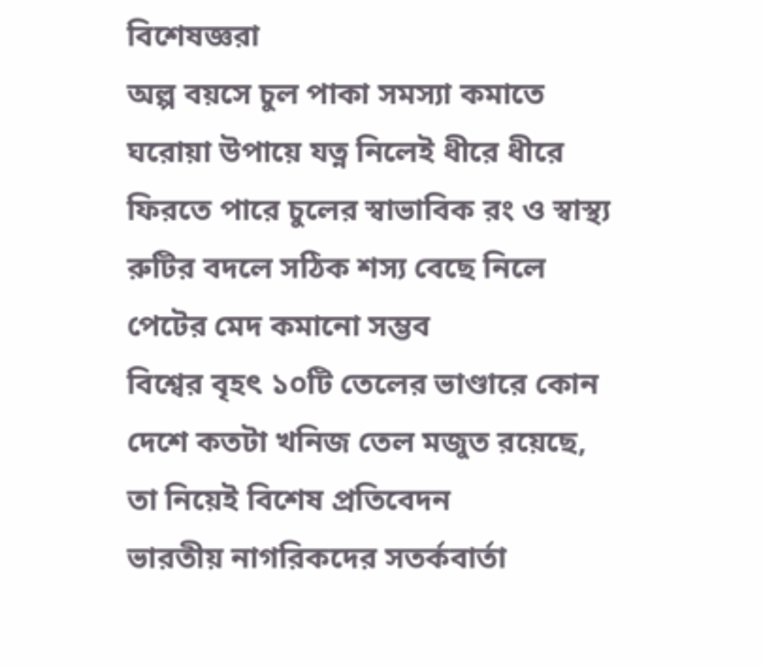বিশেষজ্ঞরা
অল্প বয়সে চুল পাকা সমস্যা কমাতে ঘরোয়া উপায়ে যত্ন নিলেই ধীরে ধীরে ফিরতে পারে চুলের স্বাভাবিক রং ও স্বাস্থ্য
রুটির বদলে সঠিক শস্য বেছে নিলে পেটের মেদ কমানো সম্ভব
বিশ্বের বৃহৎ ১০টি তেলের ভাণ্ডারে কোন দেশে কতটা খনিজ তেল মজুত রয়েছে, তা নিয়েই বিশেষ প্রতিবেদন
ভারতীয় নাগরিকদের সতর্কবার্তা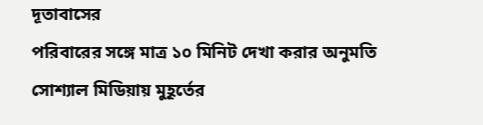দূতাবাসের
পরিবারের সঙ্গে মাত্র ১০ মিনিট দেখা করার অনুমতি
সোশ্যাল মিডিয়ায় মুহূর্তের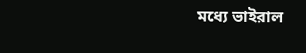মধ্যে ভাইরাল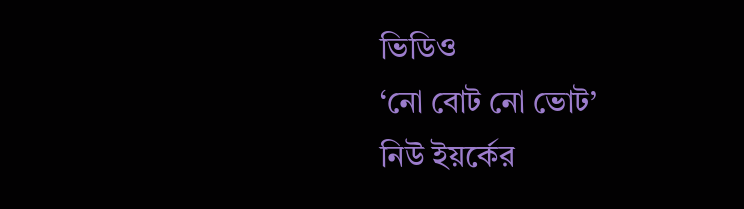ভিডিও
‘নো বোট নো ভোট’
নিউ ইয়র্কের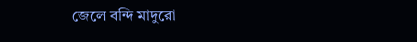জেলে বন্দি মাদুরো